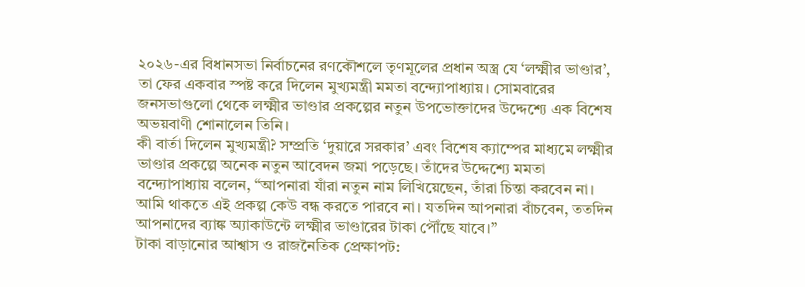২০২৬-এর বিধানসভা নির্বাচনের রণকৌশলে তৃণমূলের প্রধান অস্ত্র যে ‘লক্ষ্মীর ভাণ্ডার’, তা ফের একবার স্পষ্ট করে দিলেন মুখ্যমন্ত্রী মমতা বন্দ্যোপাধ্যায়। সোমবারের জনসভাগুলো থেকে লক্ষ্মীর ভাণ্ডার প্রকল্পের নতুন উপভোক্তাদের উদ্দেশ্যে এক বিশেষ অভয়বাণী শোনালেন তিনি।
কী বার্তা দিলেন মুখ্যমন্ত্রী? সম্প্রতি ‘দুয়ারে সরকার’ এবং বিশেষ ক্যাম্পের মাধ্যমে লক্ষ্মীর ভাণ্ডার প্রকল্পে অনেক নতুন আবেদন জমা পড়েছে। তাঁদের উদ্দেশ্যে মমতা বন্দ্যোপাধ্যায় বলেন, “আপনারা যাঁরা নতুন নাম লিখিয়েছেন, তাঁরা চিন্তা করবেন না। আমি থাকতে এই প্রকল্প কেউ বন্ধ করতে পারবে না। যতদিন আপনারা বাঁচবেন, ততদিন আপনাদের ব্যাঙ্ক অ্যাকাউন্টে লক্ষ্মীর ভাণ্ডারের টাকা পৌঁছে যাবে।”
টাকা বাড়ানোর আশ্বাস ও রাজনৈতিক প্রেক্ষাপট: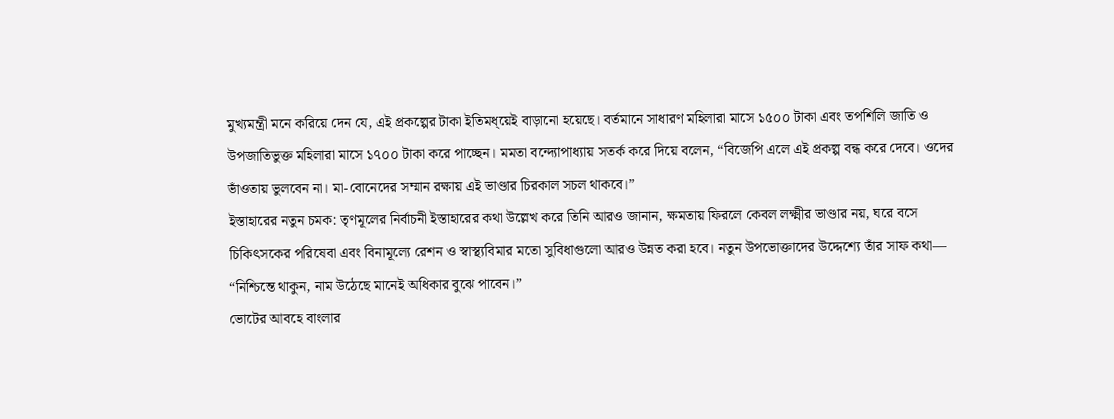মুখ্যমন্ত্রী মনে করিয়ে দেন যে, এই প্রকল্পের টাকা ইতিমধ্য়েই বাড়ানো হয়েছে। বর্তমানে সাধারণ মহিলারা মাসে ১৫০০ টাকা এবং তপশিলি জাতি ও উপজাতিভুক্ত মহিলারা মাসে ১৭০০ টাকা করে পাচ্ছেন। মমতা বন্দ্যোপাধ্যায় সতর্ক করে দিয়ে বলেন, “বিজেপি এলে এই প্রকল্প বন্ধ করে দেবে। ওদের ভাঁওতায় ভুলবেন না। মা-বোনেদের সম্মান রক্ষায় এই ভাণ্ডার চিরকাল সচল থাকবে।”
ইস্তাহারের নতুন চমক: তৃণমূলের নির্বাচনী ইস্তাহারের কথা উল্লেখ করে তিনি আরও জানান, ক্ষমতায় ফিরলে কেবল লক্ষ্মীর ভাণ্ডার নয়, ঘরে বসে চিকিৎসকের পরিষেবা এবং বিনামূল্যে রেশন ও স্বাস্থ্যবিমার মতো সুবিধাগুলো আরও উন্নত করা হবে। নতুন উপভোক্তাদের উদ্দেশ্যে তাঁর সাফ কথা— “নিশ্চিন্তে থাকুন, নাম উঠেছে মানেই অধিকার বুঝে পাবেন।”
ভোটের আবহে বাংলার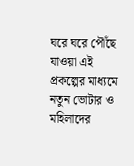ঘরে ঘরে পৌঁছে যাওয়া এই প্রকল্পের মাধ্যমে নতুন ভোটার ও মহিলাদের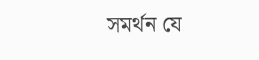সমর্থন যে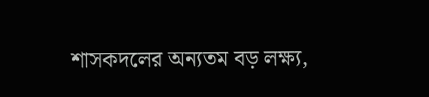শাসকদলের অন্যতম বড় লক্ষ্য,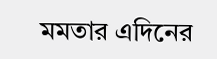মমতার এদিনের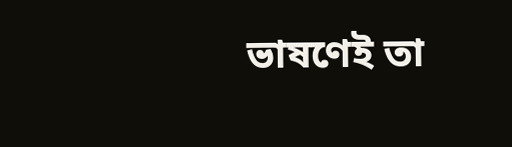ভাষণেই তা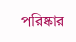পরিষ্কার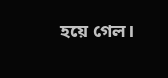হয়ে গেল।